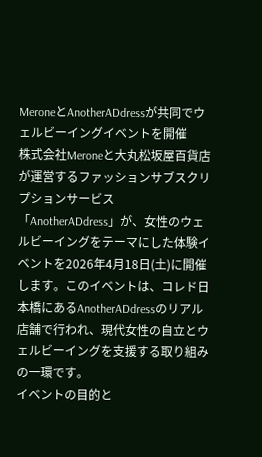MeroneとAnotherADdressが共同でウェルビーイングイベントを開催
株式会社Meroneと大丸松坂屋百貨店が運営するファッションサブスクリプションサービス「AnotherADdress」が、女性のウェルビーイングをテーマにした体験イベントを2026年4月18日(土)に開催します。このイベントは、コレド日本橋にあるAnotherADdressのリアル店舗で行われ、現代女性の自立とウェルビーイングを支援する取り組みの一環です。
イベントの目的と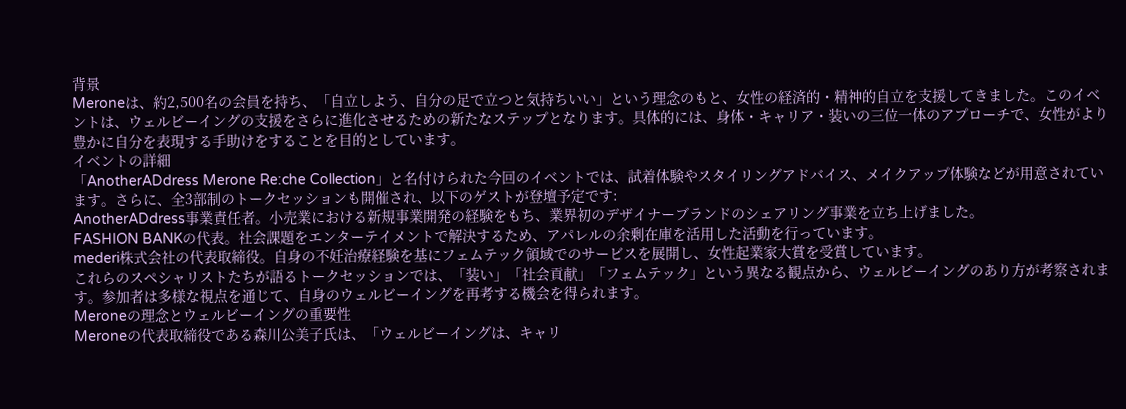背景
Meroneは、約2,500名の会員を持ち、「自立しよう、自分の足で立つと気持ちいい」という理念のもと、女性の経済的・精神的自立を支援してきました。このイベントは、ウェルビーイングの支援をさらに進化させるための新たなステップとなります。具体的には、身体・キャリア・装いの三位一体のアプローチで、女性がより豊かに自分を表現する手助けをすることを目的としています。
イベントの詳細
「AnotherADdress Merone Re:che Collection」と名付けられた今回のイベントでは、試着体験やスタイリングアドバイス、メイクアップ体験などが用意されています。さらに、全3部制のトークセッションも開催され、以下のゲストが登壇予定です:
AnotherADdress事業責任者。小売業における新規事業開発の経験をもち、業界初のデザイナーブランドのシェアリング事業を立ち上げました。
FASHION BANKの代表。社会課題をエンターテイメントで解決するため、アパレルの余剰在庫を活用した活動を行っています。
mederi株式会社の代表取締役。自身の不妊治療経験を基にフェムテック領域でのサービスを展開し、女性起業家大賞を受賞しています。
これらのスペシャリストたちが語るトークセッションでは、「装い」「社会貢献」「フェムテック」という異なる観点から、ウェルビーイングのあり方が考察されます。参加者は多様な視点を通じて、自身のウェルビーイングを再考する機会を得られます。
Meroneの理念とウェルビーイングの重要性
Meroneの代表取締役である森川公美子氏は、「ウェルビーイングは、キャリ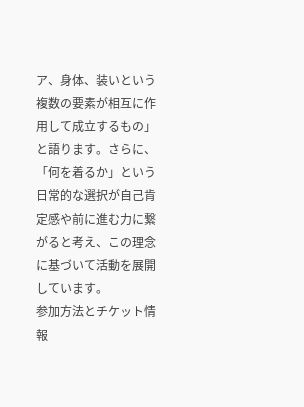ア、身体、装いという複数の要素が相互に作用して成立するもの」と語ります。さらに、「何を着るか」という日常的な選択が自己肯定感や前に進む力に繋がると考え、この理念に基づいて活動を展開しています。
参加方法とチケット情報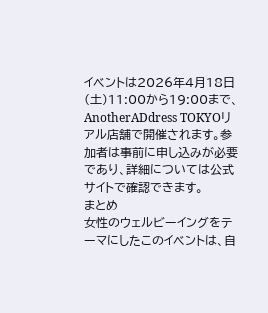イベントは2026年4月18日(土)11:00から19:00まで、AnotherADdress TOKYOリアル店舗で開催されます。参加者は事前に申し込みが必要であり、詳細については公式サイトで確認できます。
まとめ
女性のウェルビーイングをテーマにしたこのイベントは、自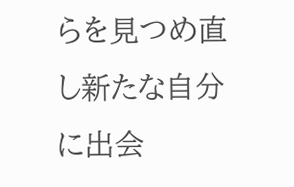らを見つめ直し新たな自分に出会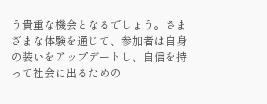う貴重な機会となるでしょう。さまざまな体験を通じて、参加者は自身の装いをアップデートし、自信を持って社会に出るための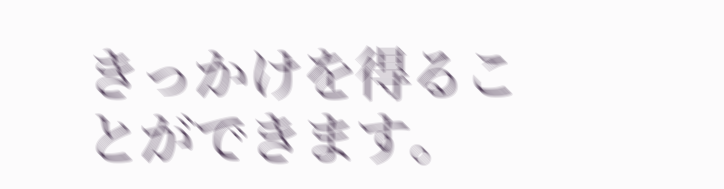きっかけを得ることができます。